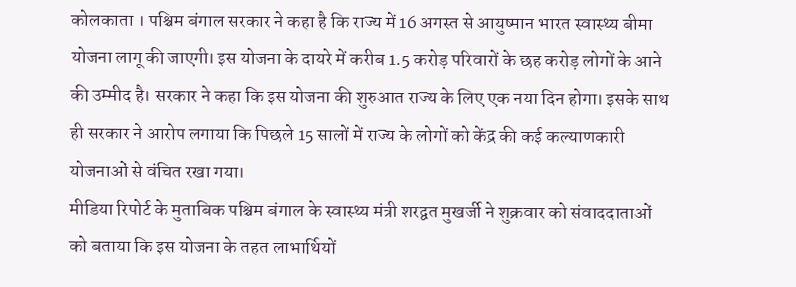कोलकाता । पश्चिम बंगाल सरकार ने कहा है कि राज्य में 16 अगस्त से आयुष्मान भारत स्वास्थ्य बीमा योजना लागू की जाएगी। इस योजना के दायरे में करीब 1.5 करोड़ परिवारों के छह करोड़ लोगों के आने की उम्मीद है। सरकार ने कहा कि इस योजना की शुरुआत राज्य के लिए एक नया दिन होगा। इसके साथ ही सरकार ने आरोप लगाया कि पिछले 15 सालों में राज्य के लोगों को केंद्र की कई कल्याणकारी योजनाओं से वंचित रखा गया।
मीडिया रिपोर्ट के मुताबिक पश्चिम बंगाल के स्वास्थ्य मंत्री शरद्वत मुखर्जी ने शुक्रवार को संवाददाताओं को बताया कि इस योजना के तहत लाभार्थियों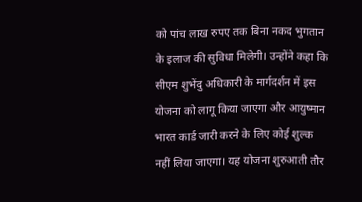को पांच लाख रुपए तक बिना नकद भुगतान के इलाज की सुविधा मिलेगी। उन्होंने कहा कि सीएम शुभेंदु अधिकारी के मार्गदर्शन में इस योजना को लागू किया जाएगा और आयुष्मान भारत कार्ड जारी करने के लिए कोई शुल्क नहीं लिया जाएगा। यह योजना शुरुआती तौर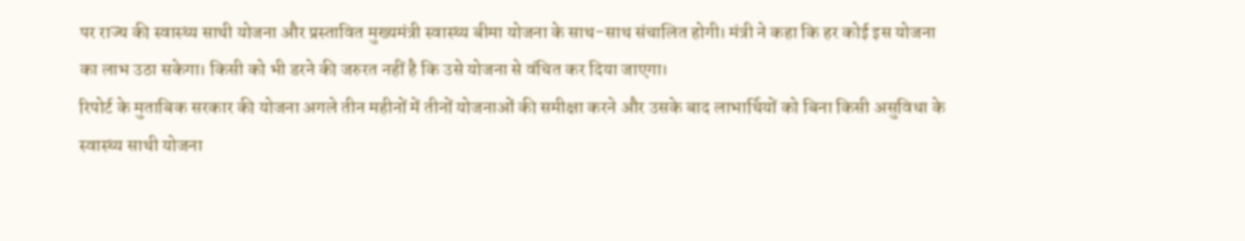पर राज्य की स्वास्थ्य साथी योजना और प्रस्तावित मुख्यमंत्री स्वास्थ्य बीमा योजना के साथ-साथ संचालित होगी। मंत्री ने कहा कि हर कोई इस योजना का लाभ उठा सकेगा। किसी को भी डरने की जरुरत नहीं है कि उसे योजना से वंचित कर दिया जाएगा।
रिपोर्ट के मुताबिक सरकार की योजना अगले तीन महीनों में तीनों योजनाओं की समीक्षा करने और उसके बाद लाभार्थियों को बिना किसी असुविधा के स्वास्थ्य साथी योजना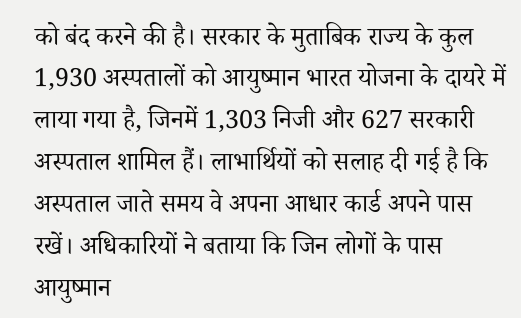को बंद करने की है। सरकार के मुताबिक राज्य के कुल 1,930 अस्पतालों को आयुष्मान भारत योजना के दायरे में लाया गया है, जिनमें 1,303 निजी और 627 सरकारी अस्पताल शामिल हैं। लाभार्थियों को सलाह दी गई है कि अस्पताल जाते समय वे अपना आधार कार्ड अपने पास रखें। अधिकारियों ने बताया कि जिन लोगों के पास आयुष्मान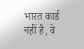भारत कार्ड नहीं है, वे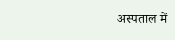अस्पताल में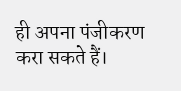ही अपना पंजीकरण करा सकते हैं।